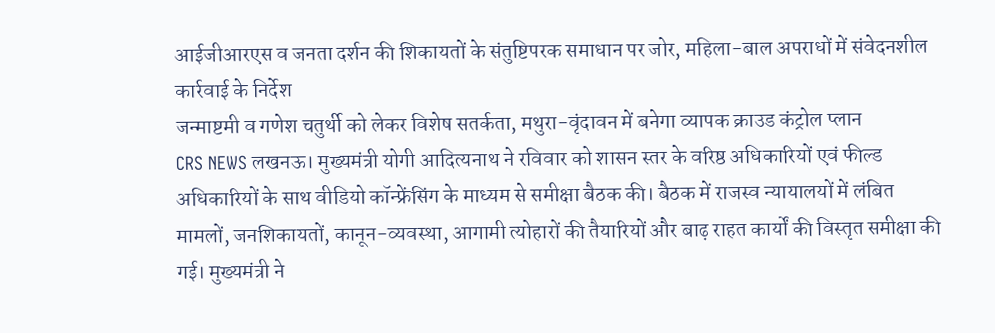आईजीआरएस व जनता दर्शन की शिकायतों के संतुष्टिपरक समाधान पर जोर, महिला-बाल अपराधों में संवेदनशील कार्रवाई के निर्देश
जन्माष्टमी व गणेश चतुर्थी को लेकर विशेष सतर्कता, मथुरा-वृंदावन में बनेगा व्यापक क्राउड कंट्रोल प्लान
CRS NEWS लखनऊ। मुख्यमंत्री योगी आदित्यनाथ ने रविवार को शासन स्तर के वरिष्ठ अधिकारियों एवं फील्ड अधिकारियों के साथ वीडियो कॉन्फ्रेंसिंग के माध्यम से समीक्षा बैठक की। बैठक में राजस्व न्यायालयों में लंबित मामलों, जनशिकायतों, कानून-व्यवस्था, आगामी त्योहारों की तैयारियों और बाढ़ राहत कार्यों की विस्तृत समीक्षा की गई। मुख्यमंत्री ने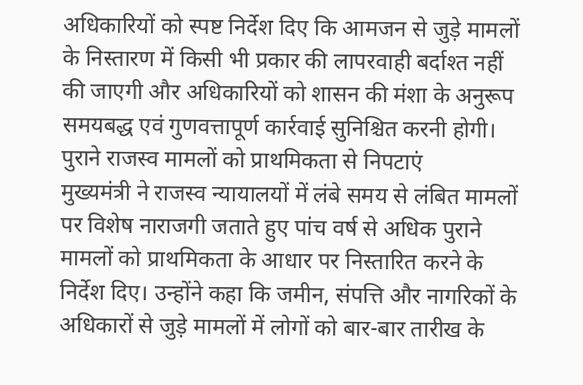अधिकारियों को स्पष्ट निर्देश दिए कि आमजन से जुड़े मामलों के निस्तारण में किसी भी प्रकार की लापरवाही बर्दाश्त नहीं की जाएगी और अधिकारियों को शासन की मंशा के अनुरूप समयबद्ध एवं गुणवत्तापूर्ण कार्रवाई सुनिश्चित करनी होगी।
पुराने राजस्व मामलों को प्राथमिकता से निपटाएं
मुख्यमंत्री ने राजस्व न्यायालयों में लंबे समय से लंबित मामलों पर विशेष नाराजगी जताते हुए पांच वर्ष से अधिक पुराने मामलों को प्राथमिकता के आधार पर निस्तारित करने के निर्देश दिए। उन्होंने कहा कि जमीन, संपत्ति और नागरिकों के अधिकारों से जुड़े मामलों में लोगों को बार-बार तारीख के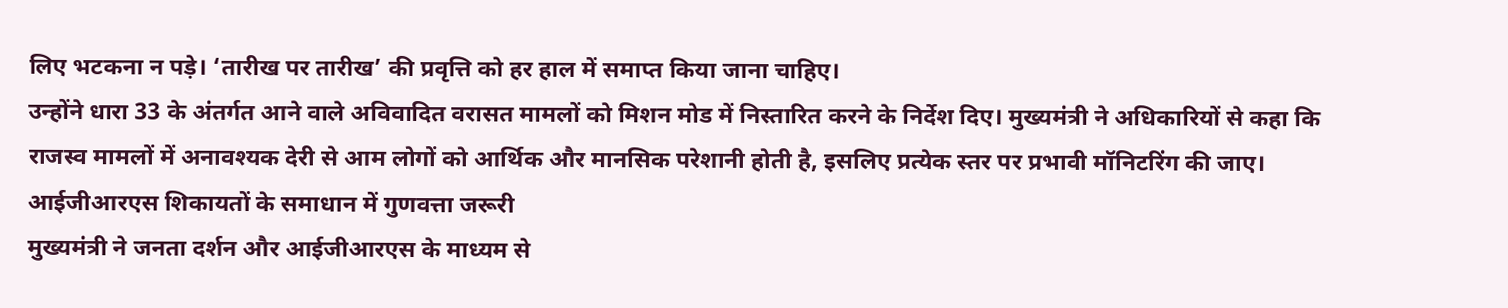लिए भटकना न पड़े। ‘तारीख पर तारीख’ की प्रवृत्ति को हर हाल में समाप्त किया जाना चाहिए।
उन्होंने धारा 33 के अंतर्गत आने वाले अविवादित वरासत मामलों को मिशन मोड में निस्तारित करने के निर्देश दिए। मुख्यमंत्री ने अधिकारियों से कहा कि राजस्व मामलों में अनावश्यक देरी से आम लोगों को आर्थिक और मानसिक परेशानी होती है, इसलिए प्रत्येक स्तर पर प्रभावी मॉनिटरिंग की जाए।
आईजीआरएस शिकायतों के समाधान में गुणवत्ता जरूरी
मुख्यमंत्री ने जनता दर्शन और आईजीआरएस के माध्यम से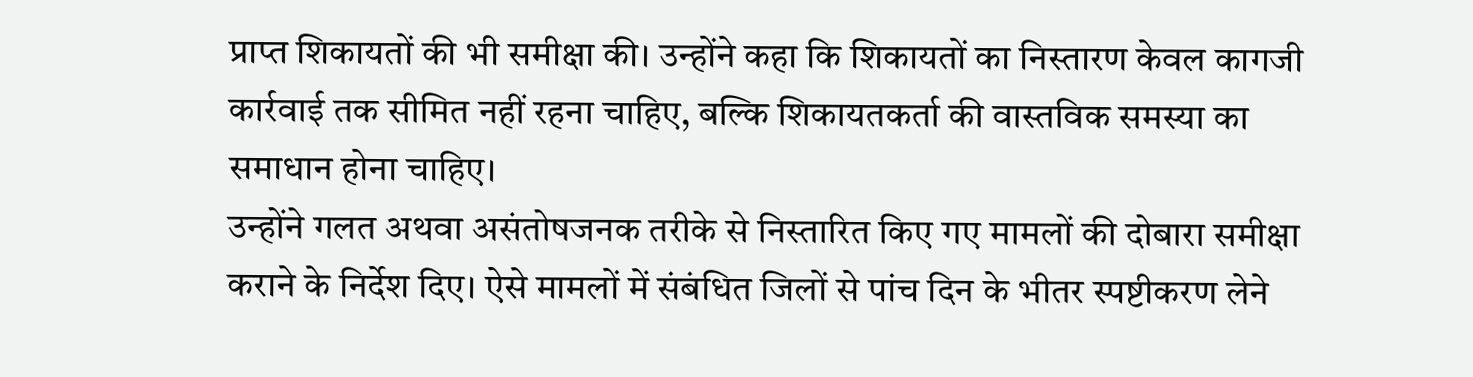प्राप्त शिकायतों की भी समीक्षा की। उन्होंने कहा कि शिकायतों का निस्तारण केवल कागजी कार्रवाई तक सीमित नहीं रहना चाहिए, बल्कि शिकायतकर्ता की वास्तविक समस्या का समाधान होना चाहिए।
उन्होंने गलत अथवा असंतोषजनक तरीके से निस्तारित किए गए मामलों की दोबारा समीक्षा कराने के निर्देश दिए। ऐसे मामलों में संबंधित जिलों से पांच दिन के भीतर स्पष्टीकरण लेने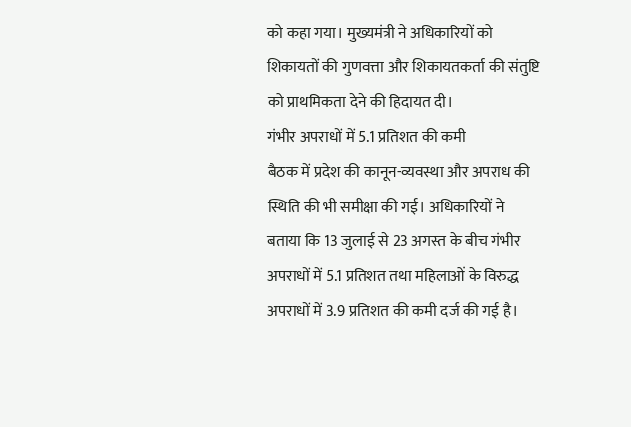को कहा गया। मुख्यमंत्री ने अधिकारियों को शिकायतों की गुणवत्ता और शिकायतकर्ता की संतुष्टि को प्राथमिकता देने की हिदायत दी।
गंभीर अपराधों में 5.1 प्रतिशत की कमी
बैठक में प्रदेश की कानून-व्यवस्था और अपराध की स्थिति की भी समीक्षा की गई। अधिकारियों ने बताया कि 13 जुलाई से 23 अगस्त के बीच गंभीर अपराधों में 5.1 प्रतिशत तथा महिलाओं के विरुद्ध अपराधों में 3.9 प्रतिशत की कमी दर्ज की गई है।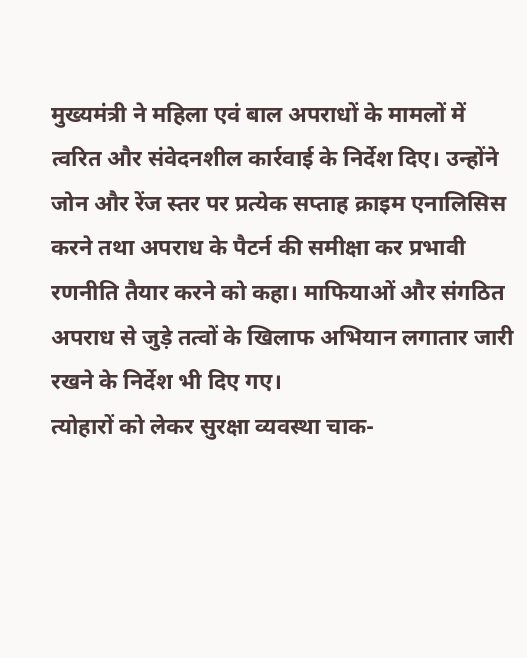मुख्यमंत्री ने महिला एवं बाल अपराधों के मामलों में त्वरित और संवेदनशील कार्रवाई के निर्देश दिए। उन्होंने जोन और रेंज स्तर पर प्रत्येक सप्ताह क्राइम एनालिसिस करने तथा अपराध के पैटर्न की समीक्षा कर प्रभावी रणनीति तैयार करने को कहा। माफियाओं और संगठित अपराध से जुड़े तत्वों के खिलाफ अभियान लगातार जारी रखने के निर्देश भी दिए गए।
त्योहारों को लेकर सुरक्षा व्यवस्था चाक-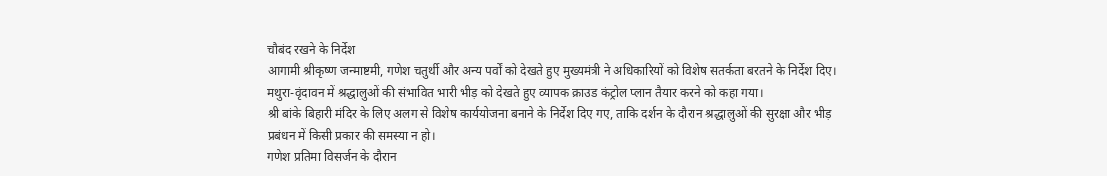चौबंद रखने के निर्देश
आगामी श्रीकृष्ण जन्माष्टमी, गणेश चतुर्थी और अन्य पर्वों को देखते हुए मुख्यमंत्री ने अधिकारियों को विशेष सतर्कता बरतने के निर्देश दिए। मथुरा-वृंदावन में श्रद्धालुओं की संभावित भारी भीड़ को देखते हुए व्यापक क्राउड कंट्रोल प्लान तैयार करने को कहा गया।
श्री बांके बिहारी मंदिर के लिए अलग से विशेष कार्ययोजना बनाने के निर्देश दिए गए, ताकि दर्शन के दौरान श्रद्धालुओं की सुरक्षा और भीड़ प्रबंधन में किसी प्रकार की समस्या न हो।
गणेश प्रतिमा विसर्जन के दौरान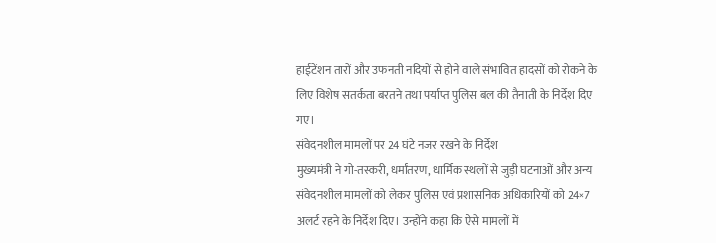हाईटेंशन तारों और उफनती नदियों से होने वाले संभावित हादसों को रोकने के लिए विशेष सतर्कता बरतने तथा पर्याप्त पुलिस बल की तैनाती के निर्देश दिए गए।
संवेदनशील मामलों पर 24 घंटे नजर रखने के निर्देश
मुख्यमंत्री ने गो-तस्करी, धर्मांतरण, धार्मिक स्थलों से जुड़ी घटनाओं और अन्य संवेदनशील मामलों को लेकर पुलिस एवं प्रशासनिक अधिकारियों को 24×7 अलर्ट रहने के निर्देश दिए। उन्होंने कहा कि ऐसे मामलों में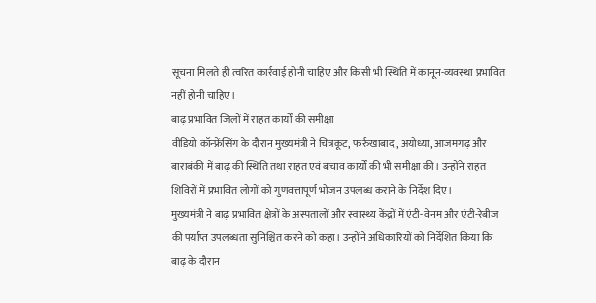सूचना मिलते ही त्वरित कार्रवाई होनी चाहिए और किसी भी स्थिति में कानून-व्यवस्था प्रभावित नहीं होनी चाहिए।
बाढ़ प्रभावित जिलों में राहत कार्यों की समीक्षा
वीडियो कॉन्फ्रेंसिंग के दौरान मुख्यमंत्री ने चित्रकूट, फर्रुखाबाद, अयोध्या, आजमगढ़ और बाराबंकी में बाढ़ की स्थिति तथा राहत एवं बचाव कार्यों की भी समीक्षा की। उन्होंने राहत शिविरों में प्रभावित लोगों को गुणवत्तापूर्ण भोजन उपलब्ध कराने के निर्देश दिए।
मुख्यमंत्री ने बाढ़ प्रभावित क्षेत्रों के अस्पतालों और स्वास्थ्य केंद्रों में एंटी-वेनम और एंटी-रेबीज की पर्याप्त उपलब्धता सुनिश्चित करने को कहा। उन्होंने अधिकारियों को निर्देशित किया कि बाढ़ के दौरान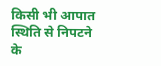किसी भी आपात स्थिति से निपटने के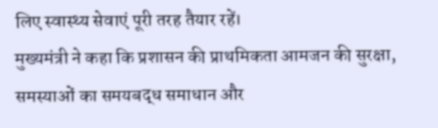लिए स्वास्थ्य सेवाएं पूरी तरह तैयार रहें।
मुख्यमंत्री ने कहा कि प्रशासन की प्राथमिकता आमजन की सुरक्षा, समस्याओं का समयबद्ध समाधान और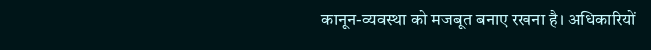कानून-व्यवस्था को मजबूत बनाए रखना है। अधिकारियों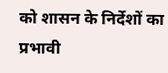को शासन के निर्देशों का प्रभावी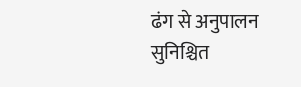ढंग से अनुपालन सुनिश्चित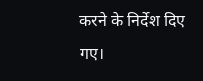करने के निर्देश दिए गए।